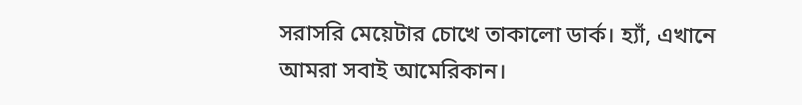সরাসরি মেয়েটার চোখে তাকালো ডার্ক। হ্যাঁ, এখানে আমরা সবাই আমেরিকান।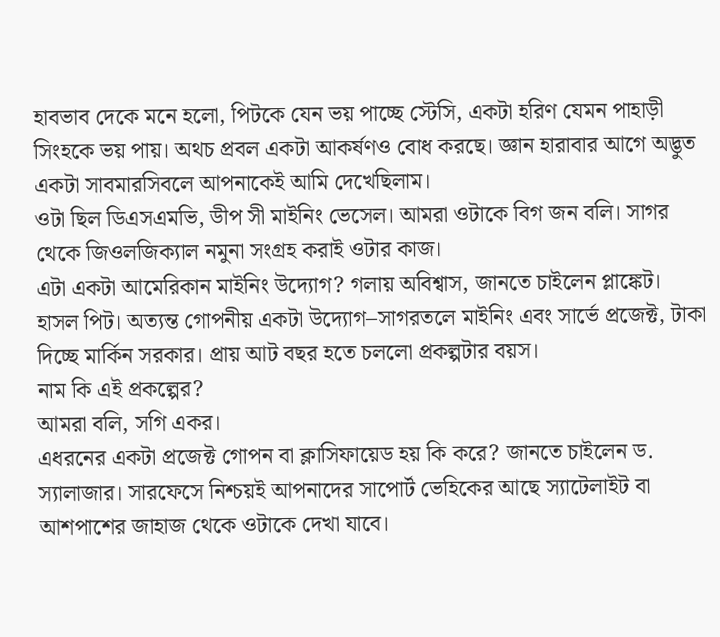হাবভাব দেকে মনে হলো, পিটকে যেন ভয় পাচ্ছে স্টেসি, একটা হরিণ যেমন পাহাড়ী সিংহকে ভয় পায়। অথচ প্রবল একটা আকর্ষণও বোধ করছে। জ্ঞান হারাবার আগে অদ্ভুত একটা সাবমারসিবলে আপনাকেই আমি দেখেছিলাম।
ওটা ছিল ডিএসএমভি, ডীপ সী মাইনিং ভেসেল। আমরা ওটাকে বিগ জন বলি। সাগর থেকে জিওলজিক্যাল নমুনা সংগ্রহ করাই ওটার কাজ।
এটা একটা আমেরিকান মাইনিং উদ্যোগ? গলায় অবিশ্বাস, জানতে চাইলেন প্লাঙ্কেট।
হাসল পিট। অত্যন্ত গোপনীয় একটা উদ্যোগ–সাগরতলে মাইনিং এবং সার্ভে প্রজেক্ট, টাকা দিচ্ছে মার্কিন সরকার। প্রায় আট বছর হতে চললো প্রকল্পটার বয়স।
নাম কি এই প্রকল্পের?
আমরা বলি, সগি একর।
এধরনের একটা প্রজেক্ট গোপন বা ক্লাসিফায়েড হয় কি করে? জানতে চাইলেন ড. স্যালাজার। সারফেসে নিশ্চয়ই আপনাদের সাপোর্ট ভেহিকের আছে স্যাটেলাইট বা আশপাশের জাহাজ থেকে ওটাকে দেখা যাবে।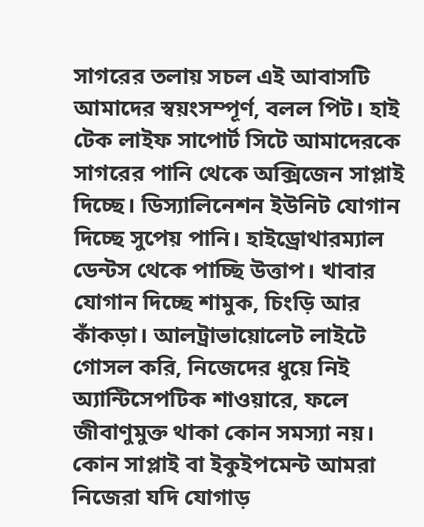সাগরের তলায় সচল এই আবাসটি আমাদের স্বয়ংসম্পূর্ণ, বলল পিট। হাই টেক লাইফ সাপোর্ট সিটে আমাদেরকে সাগরের পানি থেকে অক্সিজেন সাপ্লাই দিচ্ছে। ডিস্যালিনেশন ইউনিট যোগান দিচ্ছে সুপেয় পানি। হাইড্রোথারম্যাল ডেন্টস থেকে পাচ্ছি উত্তাপ। খাবার যোগান দিচ্ছে শামুক, চিংড়ি আর কাঁকড়া। আলট্রাভায়োলেট লাইটে গোসল করি, নিজেদের ধুয়ে নিই অ্যান্টিসেপটিক শাওয়ারে, ফলে জীবাণুমুক্ত থাকা কোন সমস্যা নয়। কোন সাপ্লাই বা ইকুইপমেন্ট আমরা নিজেরা যদি যোগাড়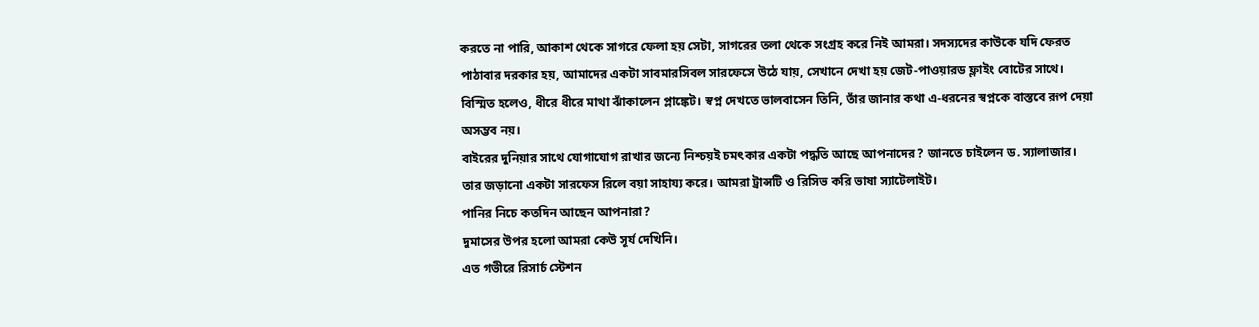করতে না পারি, আকাশ থেকে সাগরে ফেলা হয় সেটা, সাগরের তলা থেকে সংগ্রহ করে নিই আমরা। সদস্যদের কাউকে যদি ফেরত পাঠাবার দরকার হয়, আমাদের একটা সাবমারসিবল সারফেসে উঠে যায়, সেখানে দেখা হয় জেট-পাওয়ারড ফ্লাইং বোটের সাথে।
বিস্মিত হলেও, ধীরে ধীরে মাথা ঝাঁকালেন প্লাঙ্কেট। স্বপ্ন দেখতে ভালবাসেন তিনি, তাঁর জানার কথা এ-ধরনের স্বপ্নকে বাস্তবে রূপ দেয়া অসম্ভব নয়।
বাইরের দুনিয়ার সাথে যোগাযোগ রাখার জন্যে নিশ্চয়ই চমৎকার একটা পদ্ধতি আছে আপনাদের? জানতে চাইলেন ড. স্যালাজার।
তার জড়ানো একটা সারফেস রিলে বয়া সাহায্য করে। আমরা ট্রান্সটি ও রিসিভ করি ভাষা স্যাটেলাইট।
পানির নিচে কতদিন আছেন আপনারা?
দুমাসের উপর হলো আমরা কেউ সূর্য দেখিনি।
এত গভীরে রিসার্চ স্টেশন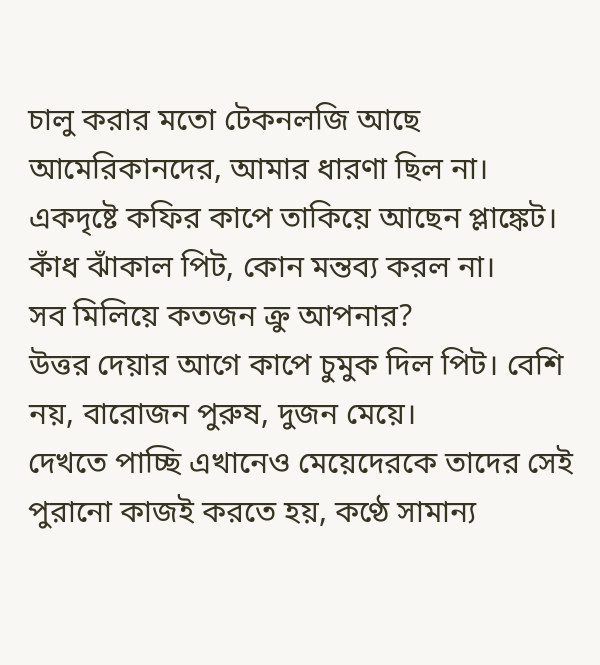চালু করার মতো টেকনলজি আছে আমেরিকানদের, আমার ধারণা ছিল না। একদৃষ্টে কফির কাপে তাকিয়ে আছেন প্লাঙ্কেট।
কাঁধ ঝাঁকাল পিট, কোন মন্তব্য করল না।
সব মিলিয়ে কতজন ক্রু আপনার?
উত্তর দেয়ার আগে কাপে চুমুক দিল পিট। বেশি নয়, বারোজন পুরুষ, দুজন মেয়ে।
দেখতে পাচ্ছি এখানেও মেয়েদেরকে তাদের সেই পুরানো কাজই করতে হয়, কণ্ঠে সামান্য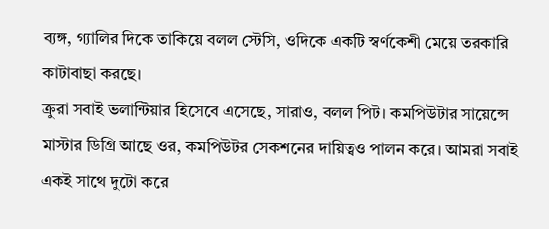ব্যঙ্গ, গ্যালির দিকে তাকিয়ে বলল স্টেসি, ওদিকে একটি স্বর্ণকেশী মেয়ে তরকারি কাটাবাছা করছে।
ক্রুরা সবাই ভলান্টিয়ার হিসেবে এসেছে, সারাও, বলল পিট। কমপিউটার সায়েন্সে মাস্টার ডিগ্রি আছে ওর, কমপিউটর সেকশনের দায়িত্বও পালন করে। আমরা সবাই একই সাথে দুটো করে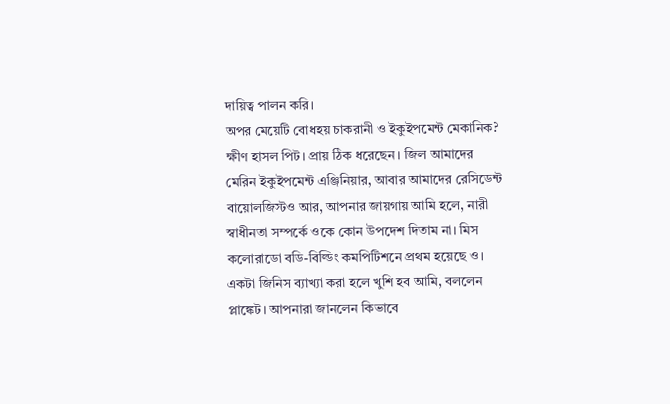দায়িত্ব পালন করি।
অপর মেয়েটি বোধহয় চাকরানী ও ইকুইপমেন্ট মেকানিক?
ক্ষীণ হাসল পিট। প্রায় ঠিক ধরেছেন। জিল আমাদের মেরিন ইকুইপমেন্ট এঞ্জিনিয়ার, আবার আমাদের রেসিডেন্ট বায়োলজিস্টও আর, আপনার জায়গায় আমি হলে, নারী স্বাধীনতা সম্পর্কে ওকে কোন উপদেশ দিতাম না। মিস কলোরাডো বডি-বিল্ডিং কমপিটিশনে প্রথম হয়েছে ও।
একটা জিনিস ব্যাখ্যা করা হলে খুশি হব আমি, বললেন প্লাঙ্কেট। আপনারা জানলেন কিভাবে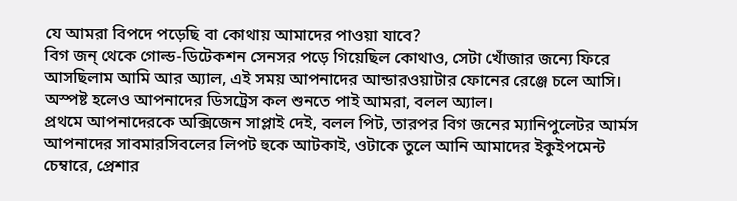যে আমরা বিপদে পড়েছি বা কোথায় আমাদের পাওয়া যাবে?
বিগ জন্ থেকে গোল্ড-ডিটেকশন সেনসর পড়ে গিয়েছিল কোথাও, সেটা খোঁজার জন্যে ফিরে আসছিলাম আমি আর অ্যাল, এই সময় আপনাদের আন্ডারওয়াটার ফোনের রেঞ্জে চলে আসি।
অস্পষ্ট হলেও আপনাদের ডিসট্রেস কল শুনতে পাই আমরা, বলল অ্যাল।
প্রথমে আপনাদেরকে অক্সিজেন সাপ্লাই দেই, বলল পিট, তারপর বিগ জনের ম্যানিপুলেটর আর্মস আপনাদের সাবমারসিবলের লিপট হুকে আটকাই, ওটাকে তুলে আনি আমাদের ইকুইপমেন্ট চেম্বারে, প্রেশার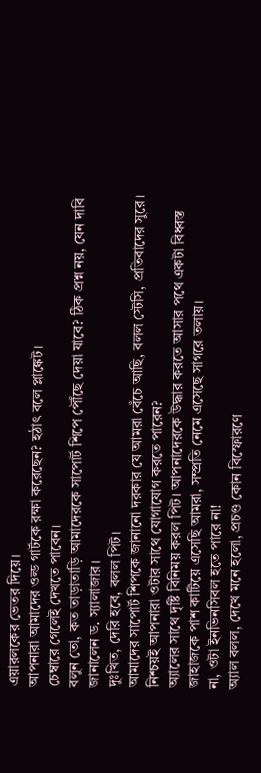এয়ারলকের ভেতর দিয়ে।
আপনারা আমাদের ওল্ড গার্টকে রক্ষা করেছেন? হঠাৎ বলে প্লাঙ্কেট।
চেম্বারে গেলেই দেখতে পাবেন।
বলুন তো, কত তাড়াতাড়ি আমাদেরকে সাপোর্ট শিপে পৌঁছে দেয়া যাবে? ঠিক প্রশ্ন নয়, যেন দাবি জানালেন ড. স্যালাজার।
দুঃখিত, দেরি হবে, বলল পিট।
আমাদের সাপোর্ট শিপকে জানানো দরকার যে আমরা বেঁচে আছি, বলল স্টেসি, প্রতিবাদের সুরে। নিশ্চয়ই আপনারা ওটার সাথে যোগাযোগ করতে পারেন?
অ্যালের সাথে দৃষ্টি বিনিময় করল পিট। আপনাদেরকে উদ্ধার করতে আসার পথে একটা বিধ্বস্ত জাহাজকে পাশ কাটিয়ে এসেছি আমরা, সম্প্রতি নেমে এসেছে সাগরে তলায়।
না, ওটা ইনভিনসিবল হতে পারে না!
অ্যাল বলল, দেখে মনে হলো, প্রচণ্ড কোন বিস্ফোরণে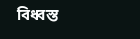বিধ্বস্ত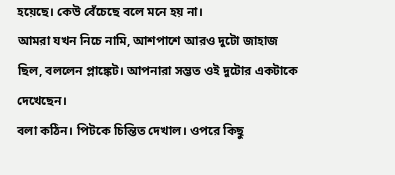হয়েছে। কেউ বেঁচেছে বলে মনে হয় না।
আমরা যখন নিচে নামি, আশপাশে আরও দুটো জাহাজ ছিল, বললেন প্লাঙ্কেট। আপনারা সম্ভত ওই দুটোর একটাকে দেখেছেন।
বলা কঠিন। পিটকে চিন্তিত দেখাল। ওপরে কিছু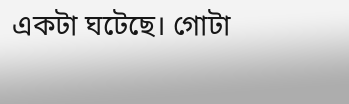একটা ঘটেছে। গোটা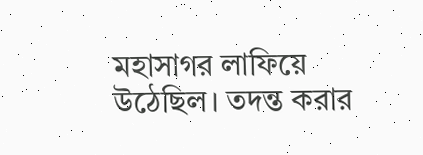মহাসাগর লাফিয়ে উঠেছিল। তদন্ত করার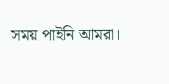সময় পাইনি আমরা।